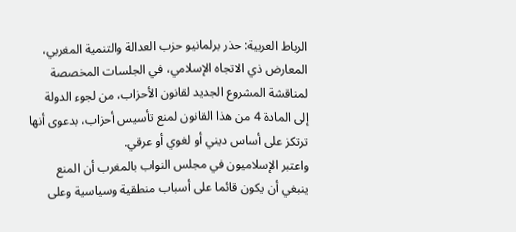الرباط العربية: حذر برلمانيو حزب العدالة والتنمية المغربي، المعارض ذي الاتجاه الإسلامي، في الجلسات المخصصة لمناقشة المشروع الجديد لقانون الأحزاب، من لجوء الدولة إلى المادة 4 من هذا القانون لمنع تأسيس أحزاب، بدعوى أنها ترتكز على أساس ديني أو لغوي أو عرقي.
واعتبر الإسلاميون في مجلس النواب بالمغرب أن المنع ينبغي أن يكون قائما على أسباب منطقية وسياسية وعلى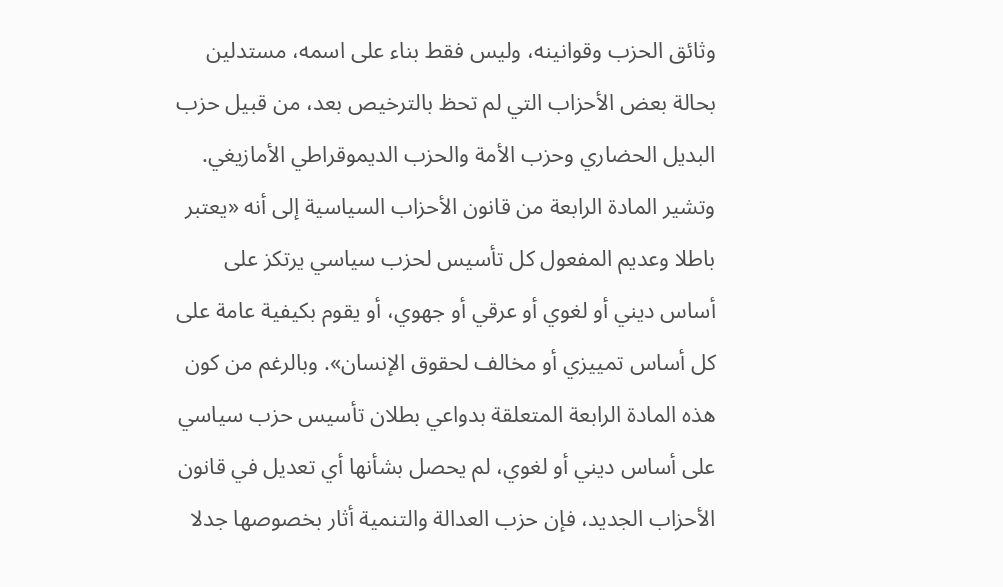وثائق الحزب وقوانينه، وليس فقط بناء على اسمه، مستدلين بحالة بعض الأحزاب التي لم تحظ بالترخيص بعد، من قبيل حزب البديل الحضاري وحزب الأمة والحزب الديموقراطي الأمازيغي.
وتشير المادة الرابعة من قانون الأحزاب السياسية إلى أنه «يعتبر باطلا وعديم المفعول كل تأسيس لحزب سياسي يرتكز على أساس ديني أو لغوي أو عرقي أو جهوي، أو يقوم بكيفية عامة على كل أساس تمييزي أو مخالف لحقوق الإنسان». وبالرغم من كون هذه المادة الرابعة المتعلقة بدواعي بطلان تأسيس حزب سياسي على أساس ديني أو لغوي، لم يحصل بشأنها أي تعديل في قانون الأحزاب الجديد، فإن حزب العدالة والتنمية أثار بخصوصها جدلا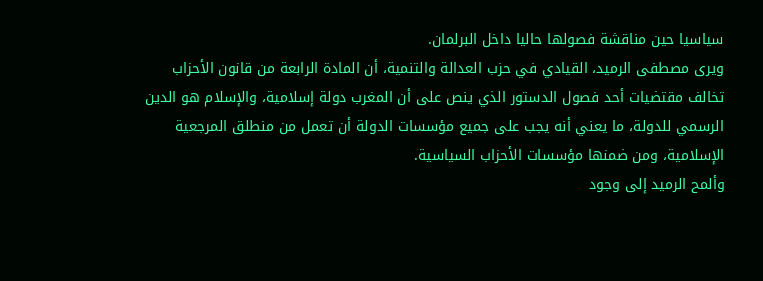سياسيا حين مناقشة فصولها حاليا داخل البرلمان.
ويرى مصطفى الرميد، القيادي في حزب العدالة والتنمية، أن المادة الرابعة من قانون الأحزاب تخالف مقتضيات أحد فصول الدستور الذي ينص على أن المغرب دولة إسلامية، والإسلام هو الدين الرسمي للدولة، ما يعني أنه يجب على جميع مؤسسات الدولة أن تعمل من منطلق المرجعية الإسلامية، ومن ضمنها مؤسسات الأحزاب السياسية.
وألمح الرميد إلى وجود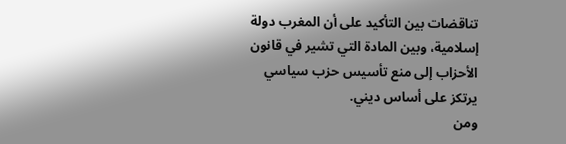تناقضات بين التأكيد على أن المغرب دولة إسلامية، وبين المادة التي تشير في قانون الأحزاب إلى منع تأسيس حزب سياسي يرتكز على أساس ديني.
ومن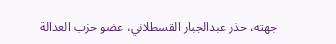جهته، حذر عبدالجبار القسطلاني، عضو حزب العدالة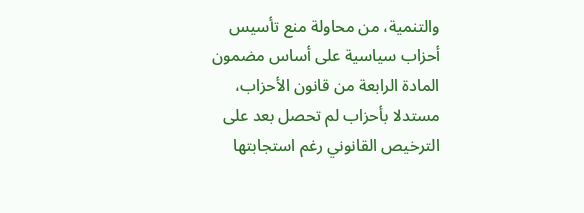والتنمية، من محاولة منع تأسيس أحزاب سياسية على أساس مضمون المادة الرابعة من قانون الأحزاب، مستدلا بأحزاب لم تحصل بعد على الترخيص القانوني رغم استجابتها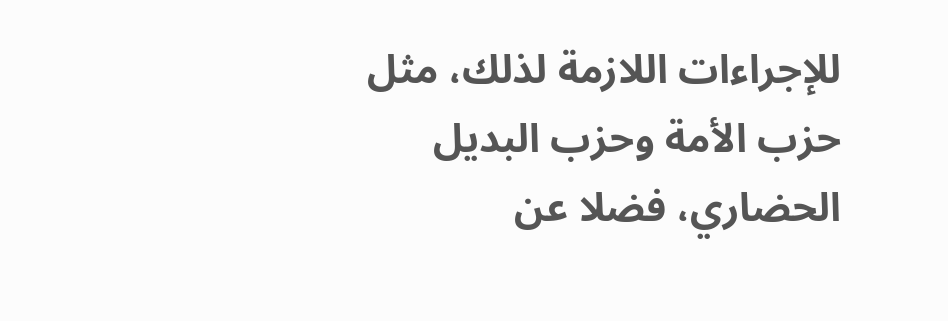للإجراءات اللازمة لذلك، مثل حزب الأمة وحزب البديل الحضاري، فضلا عن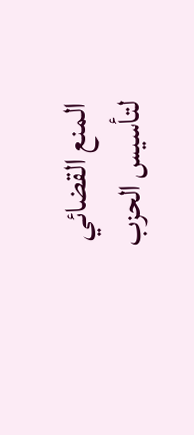المنع القضائي لتأسيس الحزب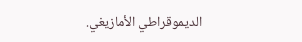الديموقراطي الأمازيغي.